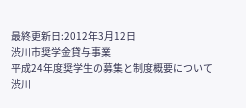最終更新日:2012年3月12日
渋川市奨学金貸与事業
平成24年度奨学生の募集と制度概要について
渋川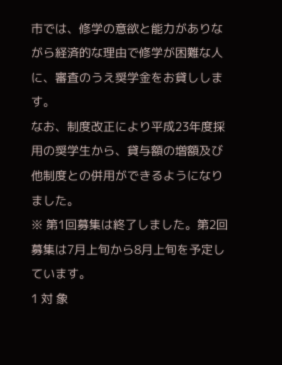市では、修学の意欲と能力がありながら経済的な理由で修学が困難な人に、審査のうえ奨学金をお貸しします。
なお、制度改正により平成23年度採用の奨学生から、貸与額の増額及び他制度との併用ができるようになりました。
※ 第1回募集は終了しました。第2回募集は7月上旬から8月上旬を予定しています。
1 対 象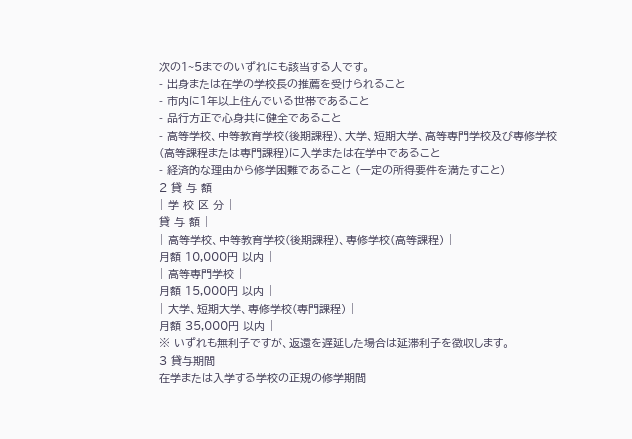次の1~5までのいずれにも該当する人です。
- 出身または在学の学校長の推薦を受けられること
- 市内に1年以上住んでいる世帯であること
- 品行方正で心身共に健全であること
- 高等学校、中等教育学校(後期課程)、大学、短期大学、高等専門学校及び専修学校(高等課程または専門課程)に入学または在学中であること
- 経済的な理由から修学困難であること (一定の所得要件を満たすこと)
2 貸 与 額
| 学 校 区 分 |
貸 与 額 |
| 高等学校、中等教育学校(後期課程)、専修学校(高等課程) |
月額 10,000円 以内 |
| 高等専門学校 |
月額 15,000円 以内 |
| 大学、短期大学、専修学校(専門課程) |
月額 35,000円 以内 |
※ いずれも無利子ですが、返還を遅延した場合は延滞利子を徴収します。
3 貸与期間
在学または入学する学校の正規の修学期間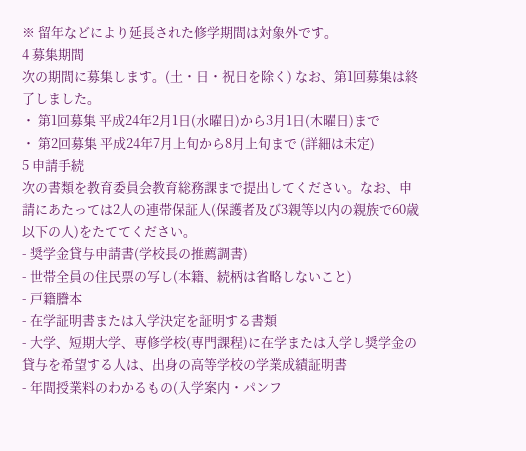※ 留年などにより延長された修学期間は対象外です。
4 募集期間
次の期間に募集します。(土・日・祝日を除く) なお、第1回募集は終了しました。
・ 第1回募集 平成24年2月1日(水曜日)から3月1日(木曜日)まで
・ 第2回募集 平成24年7月上旬から8月上旬まで (詳細は未定)
5 申請手続
次の書類を教育委員会教育総務課まで提出してください。なお、申請にあたっては2人の連帯保証人(保護者及び3親等以内の親族で60歳以下の人)をたててください。
- 奨学金貸与申請書(学校長の推薦調書)
- 世帯全員の住民票の写し(本籍、続柄は省略しないこと)
- 戸籍謄本
- 在学証明書または入学決定を証明する書類
- 大学、短期大学、専修学校(専門課程)に在学または入学し奨学金の貸与を希望する人は、出身の高等学校の学業成績証明書
- 年間授業料のわかるもの(入学案内・パンフ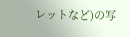レットなど)の写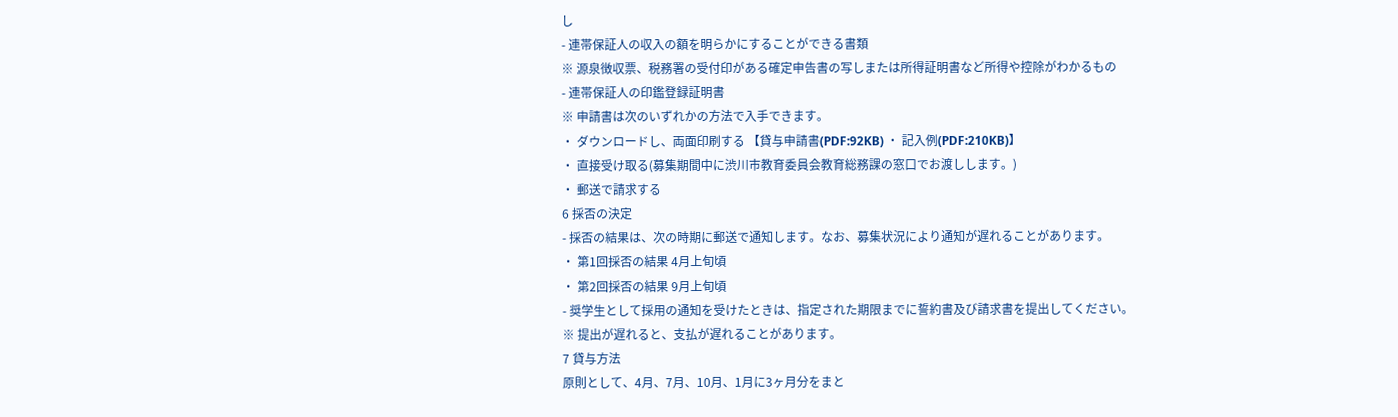し
- 連帯保証人の収入の額を明らかにすることができる書類
※ 源泉徴収票、税務署の受付印がある確定申告書の写しまたは所得証明書など所得や控除がわかるもの
- 連帯保証人の印鑑登録証明書
※ 申請書は次のいずれかの方法で入手できます。
・ ダウンロードし、両面印刷する 【貸与申請書(PDF:92KB) ・ 記入例(PDF:210KB)】
・ 直接受け取る(募集期間中に渋川市教育委員会教育総務課の窓口でお渡しします。)
・ 郵送で請求する
6 採否の決定
- 採否の結果は、次の時期に郵送で通知します。なお、募集状況により通知が遅れることがあります。
・ 第1回採否の結果 4月上旬頃
・ 第2回採否の結果 9月上旬頃
- 奨学生として採用の通知を受けたときは、指定された期限までに誓約書及び請求書を提出してください。
※ 提出が遅れると、支払が遅れることがあります。
7 貸与方法
原則として、4月、7月、10月、1月に3ヶ月分をまと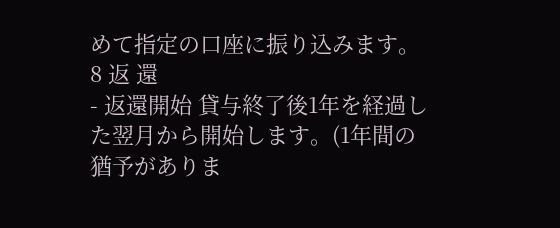めて指定の口座に振り込みます。
8 返 還
- 返還開始 貸与終了後1年を経過した翌月から開始します。(1年間の猶予がありま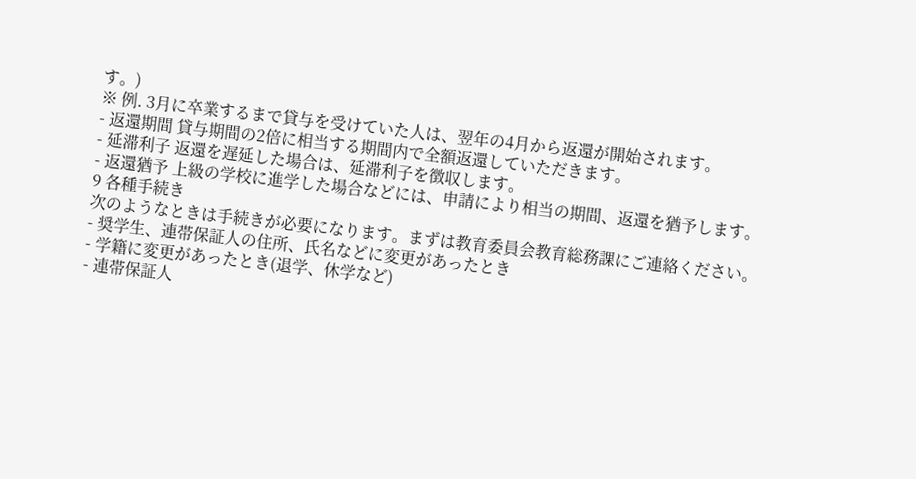す。)
※ 例. 3月に卒業するまで貸与を受けていた人は、翌年の4月から返還が開始されます。
- 返還期間 貸与期間の2倍に相当する期間内で全額返還していただきます。
- 延滞利子 返還を遅延した場合は、延滞利子を徴収します。
- 返還猶予 上級の学校に進学した場合などには、申請により相当の期間、返還を猶予します。
9 各種手続き
次のようなときは手続きが必要になります。まずは教育委員会教育総務課にご連絡ください。
- 奨学生、連帯保証人の住所、氏名などに変更があったとき
- 学籍に変更があったとき(退学、休学など)
- 連帯保証人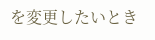を変更したいとき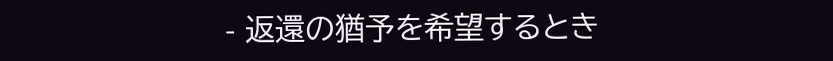- 返還の猶予を希望するとき